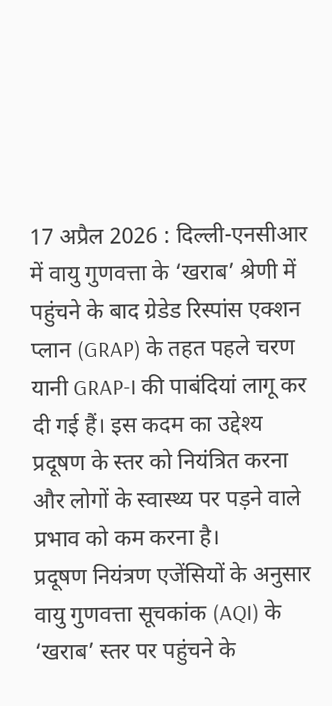17 अप्रैल 2026 : दिल्ली-एनसीआर में वायु गुणवत्ता के ‘खराब’ श्रेणी में पहुंचने के बाद ग्रेडेड रिस्पांस एक्शन प्लान (GRAP) के तहत पहले चरण यानी GRAP-I की पाबंदियां लागू कर दी गई हैं। इस कदम का उद्देश्य प्रदूषण के स्तर को नियंत्रित करना और लोगों के स्वास्थ्य पर पड़ने वाले प्रभाव को कम करना है।
प्रदूषण नियंत्रण एजेंसियों के अनुसार वायु गुणवत्ता सूचकांक (AQI) के ‘खराब’ स्तर पर पहुंचने के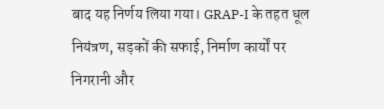बाद यह निर्णय लिया गया। GRAP-I के तहत धूल नियंत्रण, सड़कों की सफाई, निर्माण कार्यों पर निगरानी और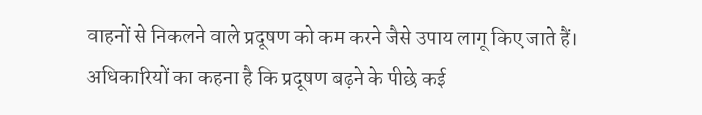वाहनों से निकलने वाले प्रदूषण को कम करने जैसे उपाय लागू किए जाते हैं।
अधिकारियों का कहना है कि प्रदूषण बढ़ने के पीछे कई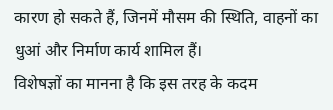कारण हो सकते हैं, जिनमें मौसम की स्थिति, वाहनों का धुआं और निर्माण कार्य शामिल हैं।
विशेषज्ञों का मानना है कि इस तरह के कदम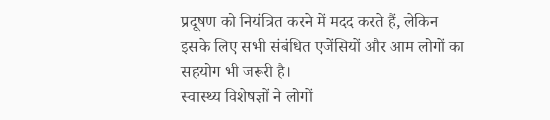प्रदूषण को नियंत्रित करने में मदद करते हैं, लेकिन इसके लिए सभी संबंधित एजेंसियों और आम लोगों का सहयोग भी जरूरी है।
स्वास्थ्य विशेषज्ञों ने लोगों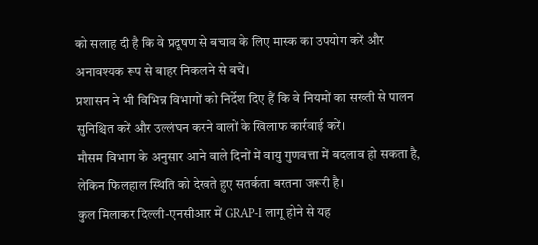को सलाह दी है कि वे प्रदूषण से बचाव के लिए मास्क का उपयोग करें और अनावश्यक रूप से बाहर निकलने से बचें।
प्रशासन ने भी विभिन्न विभागों को निर्देश दिए हैं कि वे नियमों का सख्ती से पालन सुनिश्चित करें और उल्लंघन करने वालों के खिलाफ कार्रवाई करें।
मौसम विभाग के अनुसार आने वाले दिनों में वायु गुणवत्ता में बदलाव हो सकता है, लेकिन फिलहाल स्थिति को देखते हुए सतर्कता बरतना जरूरी है।
कुल मिलाकर दिल्ली-एनसीआर में GRAP-I लागू होने से यह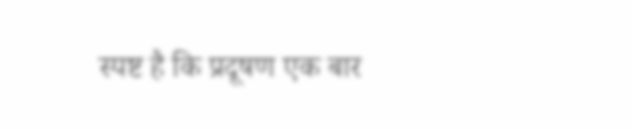स्पष्ट है कि प्रदूषण एक बार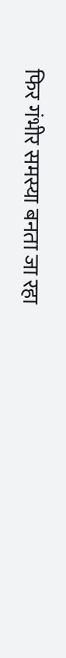फिर गंभीर समस्या बनता जा रहा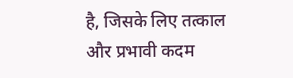है, जिसके लिए तत्काल और प्रभावी कदम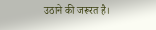उठाने की जरूरत है।